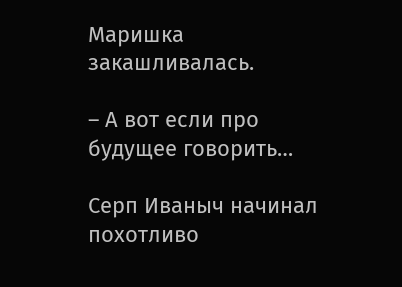Маришка закашливалась.

– А вот если про будущее говорить…

Серп Иваныч начинал похотливо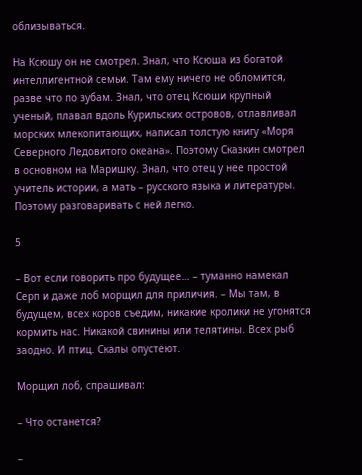облизываться.

На Ксюшу он не смотрел. Знал, что Ксюша из богатой интеллигентной семьи. Там ему ничего не обломится, разве что по зубам. Знал, что отец Ксюши крупный ученый, плавал вдоль Курильских островов, отлавливал морских млекопитающих, написал толстую книгу «Моря Северного Ледовитого океана». Поэтому Сказкин смотрел в основном на Маришку. Знал, что отец у нее простой учитель истории, а мать – русского языка и литературы. Поэтому разговаривать с ней легко.

5

– Вот если говорить про будущее… – туманно намекал Серп и даже лоб морщил для приличия. – Мы там, в будущем, всех коров съедим, никакие кролики не угонятся кормить нас. Никакой свинины или телятины. Всех рыб заодно. И птиц. Скалы опустеют.

Морщил лоб, спрашивал:

– Что останется?

–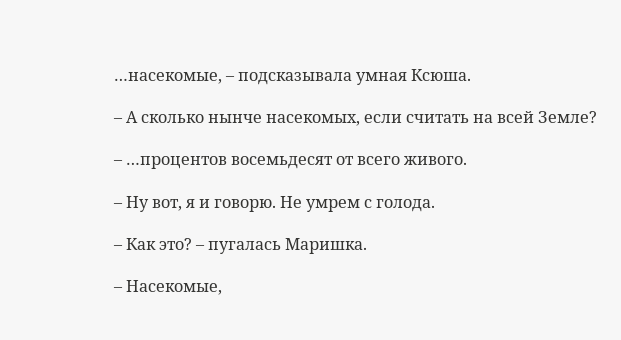…насекомые, – подсказывала умная Ксюша.

– А сколько нынче насекомых, если считать на всей Земле?

– …процентов восемьдесят от всего живого.

– Ну вот, я и говорю. Не умрем с голода.

– Как это? – пугалась Маришка.

– Насекомые,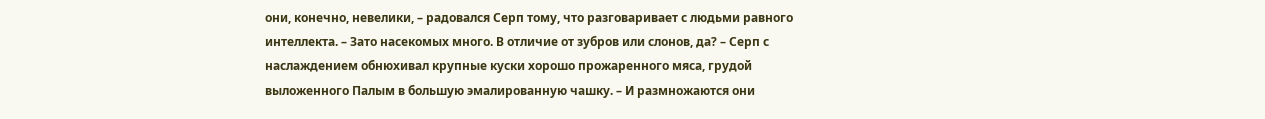они, конечно, невелики, – радовался Серп тому, что разговаривает с людьми равного интеллекта. – Зато насекомых много. В отличие от зубров или слонов, да? – Серп с наслаждением обнюхивал крупные куски хорошо прожаренного мяса, грудой выложенного Палым в большую эмалированную чашку. – И размножаются они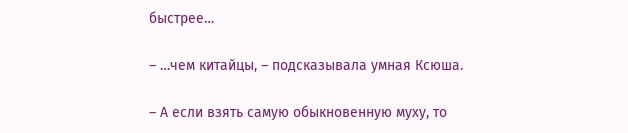быстрее…

– …чем китайцы, – подсказывала умная Ксюша.

– А если взять самую обыкновенную муху, то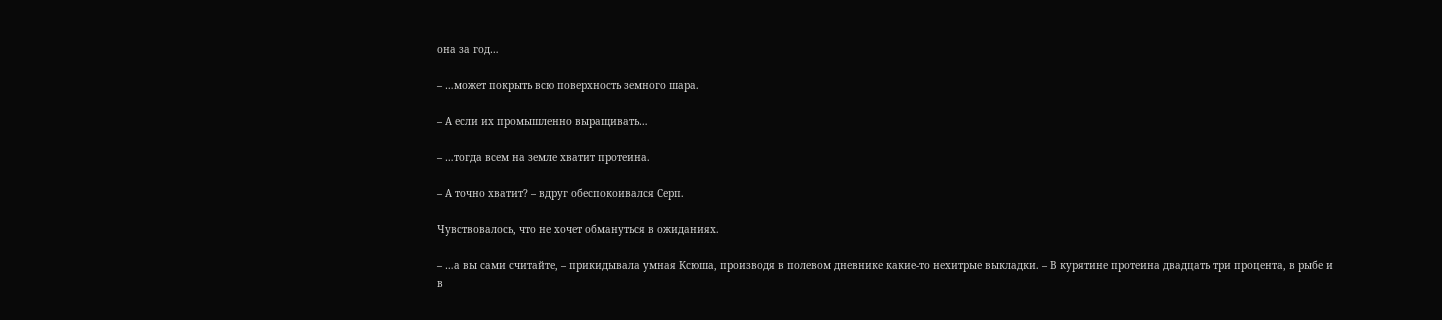она за год…

– …может покрыть всю поверхность земного шара.

– А если их промышленно выращивать…

– …тогда всем на земле хватит протеина.

– А точно хватит? – вдруг обеспокоивался Серп.

Чувствовалось, что не хочет обмануться в ожиданиях.

– …а вы сами считайте, – прикидывала умная Ксюша, производя в полевом дневнике какие-то нехитрые выкладки. – В курятине протеина двадцать три процента, в рыбе и в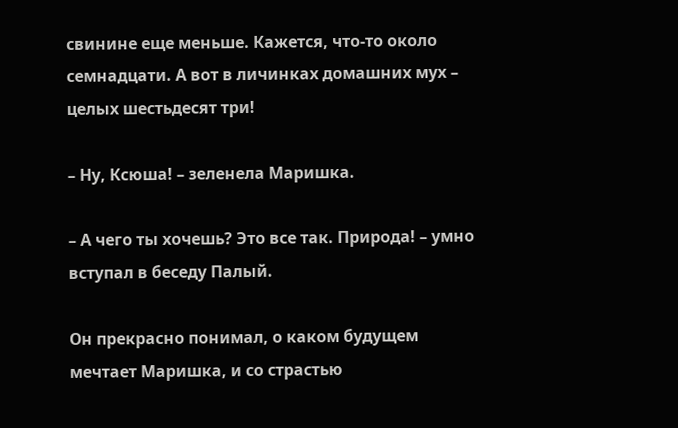свинине еще меньше. Кажется, что-то около семнадцати. А вот в личинках домашних мух – целых шестьдесят три!

– Ну, Ксюша! – зеленела Маришка.

– А чего ты хочешь? Это все так. Природа! – умно вступал в беседу Палый.

Он прекрасно понимал, о каком будущем мечтает Маришка, и со страстью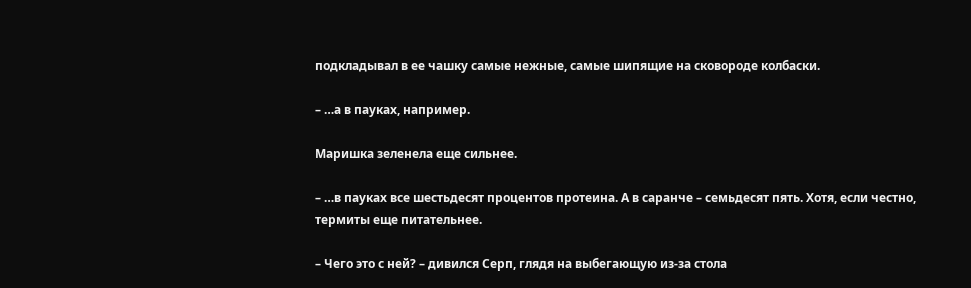подкладывал в ее чашку самые нежные, самые шипящие на сковороде колбаски.

– …а в пауках, например.

Маришка зеленела еще сильнее.

– …в пауках все шестьдесят процентов протеина. А в саранче – семьдесят пять. Хотя, если честно, термиты еще питательнее.

– Чего это с ней? – дивился Серп, глядя на выбегающую из-за стола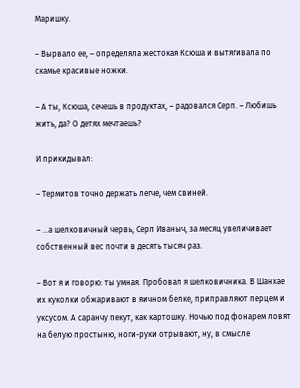Маришку.

– Вырвало ее, – определяла жестокая Ксюша и вытягивала по скамье красивые ножки.

– А ты, Ксюша, сечешь в продуктах, – радовался Серп. – Любишь жить, да? О детях мечтаешь?

И прикидывал:

– Термитов точно держать легче, чем свиней.

– …а шелковичный червь, Серп Иваныч, за месяц увеличивает собственный вес почти в десять тысяч раз.

– Вот я и говорю: ты умная. Пробовал я шелковичника. В Шанхае их куколки обжаривают в яичном белке, приправляют перцем и уксусом. А саранчу пекут, как картошку. Ночью под фонарем ловят на белую простыню, ноги-руки отрывают, ну, в смысле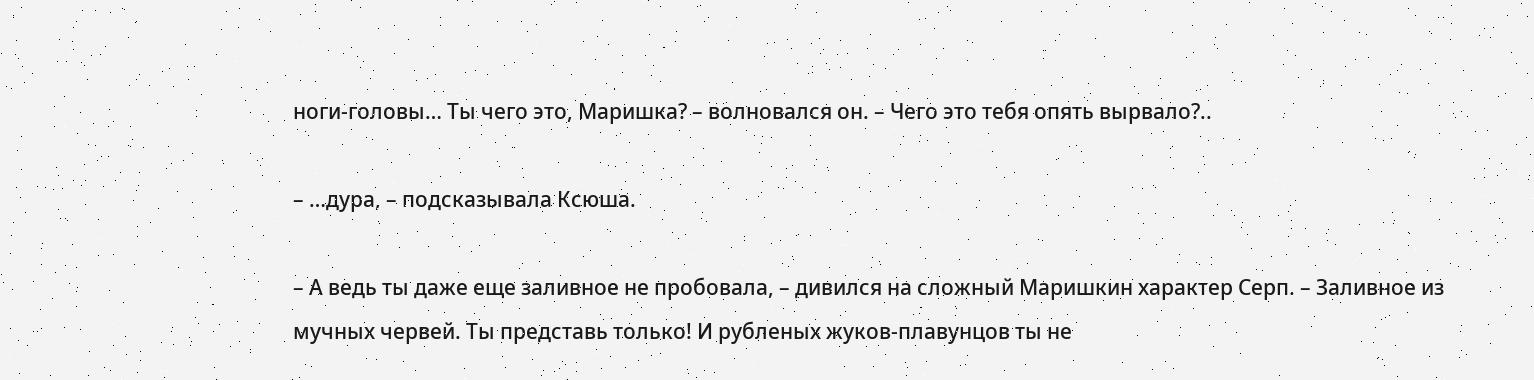ноги-головы… Ты чего это, Маришка? – волновался он. – Чего это тебя опять вырвало?..

– …дура, – подсказывала Ксюша.

– А ведь ты даже еще заливное не пробовала, – дивился на сложный Маришкин характер Серп. – Заливное из мучных червей. Ты представь только! И рубленых жуков-плавунцов ты не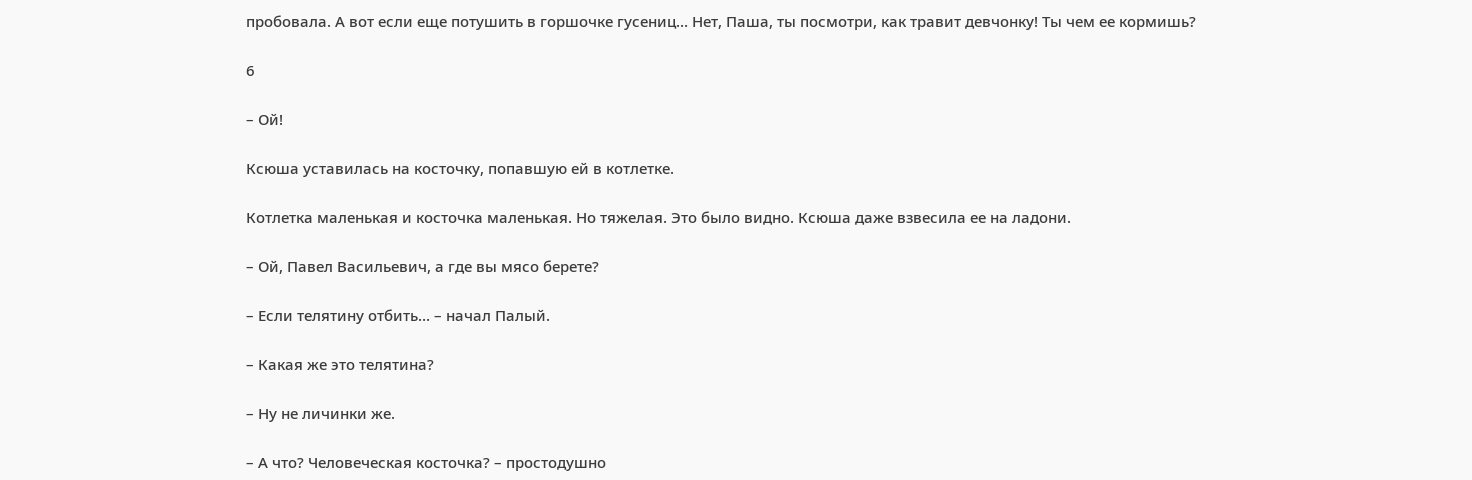пробовала. А вот если еще потушить в горшочке гусениц… Нет, Паша, ты посмотри, как травит девчонку! Ты чем ее кормишь?

6

– Ой!

Ксюша уставилась на косточку, попавшую ей в котлетке.

Котлетка маленькая и косточка маленькая. Но тяжелая. Это было видно. Ксюша даже взвесила ее на ладони.

– Ой, Павел Васильевич, а где вы мясо берете?

– Если телятину отбить… – начал Палый.

– Какая же это телятина?

– Ну не личинки же.

– А что? Человеческая косточка? – простодушно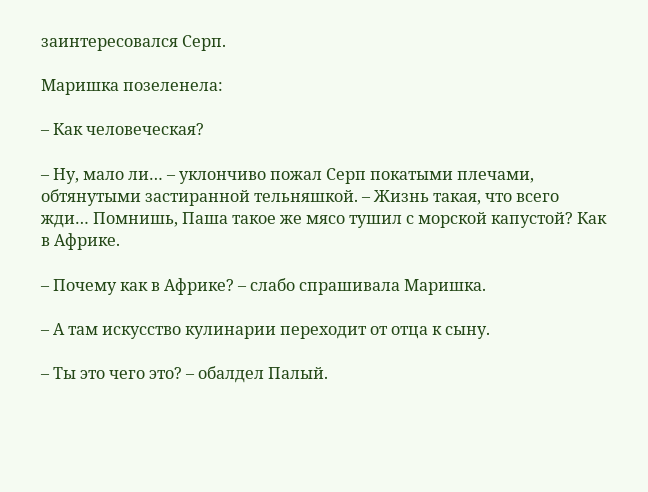заинтересовался Серп.

Маришка позеленела:

– Как человеческая?

– Ну, мало ли… – уклончиво пожал Серп покатыми плечами, обтянутыми застиранной тельняшкой. – Жизнь такая, что всего жди… Помнишь, Паша такое же мясо тушил с морской капустой? Как в Африке.

– Почему как в Африке? – слабо спрашивала Маришка.

– А там искусство кулинарии переходит от отца к сыну.

– Ты это чего это? – обалдел Палый.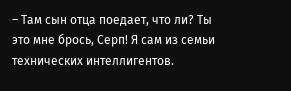– Там сын отца поедает, что ли? Ты это мне брось, Серп! Я сам из семьи технических интеллигентов.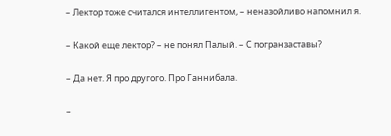– Лектор тоже считался интеллигентом, – неназойливо напомнил я.

– Какой еще лектор? – не понял Палый. – С погранзаставы?

– Да нет. Я про другого. Про Ганнибала.

–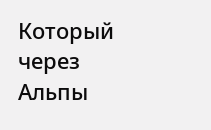Который через Альпы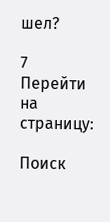шел?

7
Перейти на страницу:

Поиск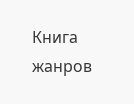Книга жанров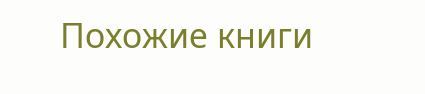Похожие книги